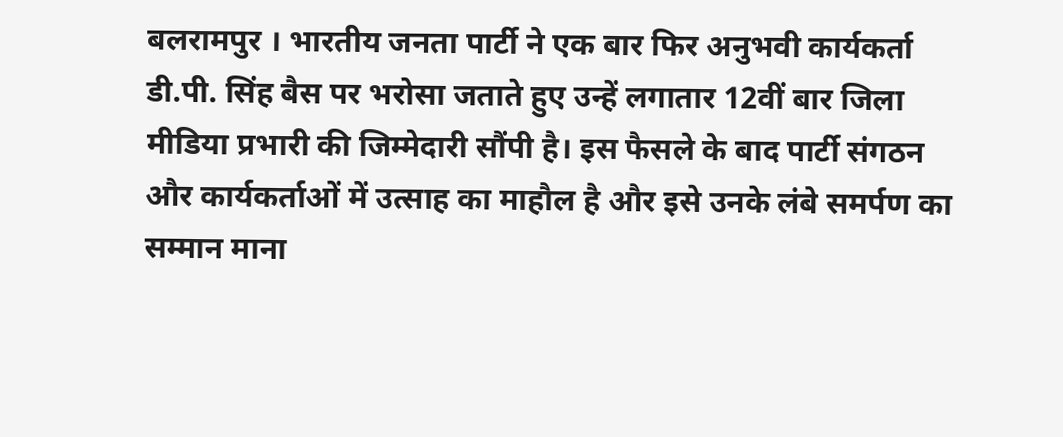बलरामपुर । भारतीय जनता पार्टी ने एक बार फिर अनुभवी कार्यकर्ता डी.पी. सिंह बैस पर भरोसा जताते हुए उन्हें लगातार 12वीं बार जिला मीडिया प्रभारी की जिम्मेदारी सौंपी है। इस फैसले के बाद पार्टी संगठन और कार्यकर्ताओं में उत्साह का माहौल है और इसे उनके लंबे समर्पण का सम्मान माना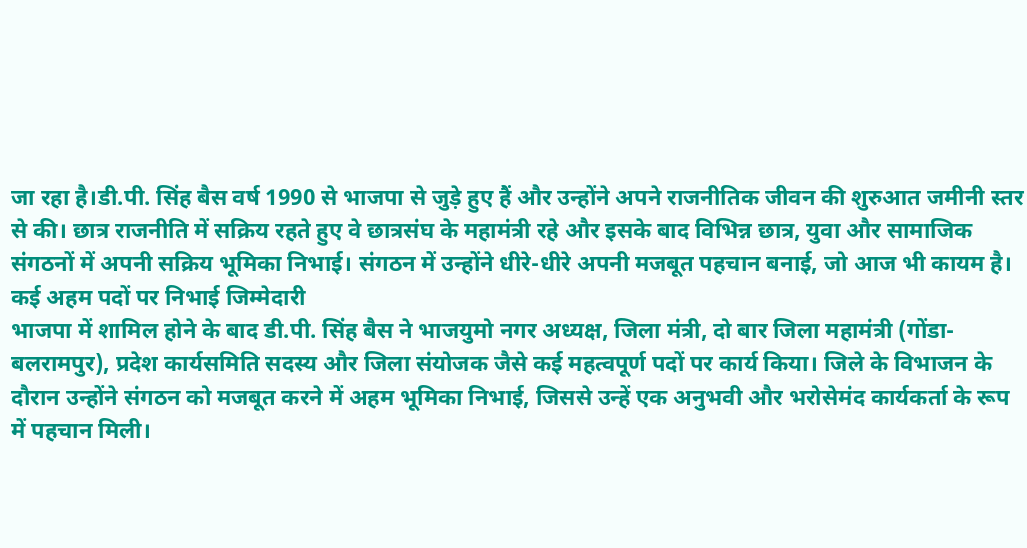जा रहा है।डी.पी. सिंह बैस वर्ष 1990 से भाजपा से जुड़े हुए हैं और उन्होंने अपने राजनीतिक जीवन की शुरुआत जमीनी स्तर से की। छात्र राजनीति में सक्रिय रहते हुए वे छात्रसंघ के महामंत्री रहे और इसके बाद विभिन्न छात्र, युवा और सामाजिक संगठनों में अपनी सक्रिय भूमिका निभाई। संगठन में उन्होंने धीरे-धीरे अपनी मजबूत पहचान बनाई, जो आज भी कायम है।
कई अहम पदों पर निभाई जिम्मेदारी
भाजपा में शामिल होने के बाद डी.पी. सिंह बैस ने भाजयुमो नगर अध्यक्ष, जिला मंत्री, दो बार जिला महामंत्री (गोंडा-बलरामपुर), प्रदेश कार्यसमिति सदस्य और जिला संयोजक जैसे कई महत्वपूर्ण पदों पर कार्य किया। जिले के विभाजन के दौरान उन्होंने संगठन को मजबूत करने में अहम भूमिका निभाई, जिससे उन्हें एक अनुभवी और भरोसेमंद कार्यकर्ता के रूप में पहचान मिली।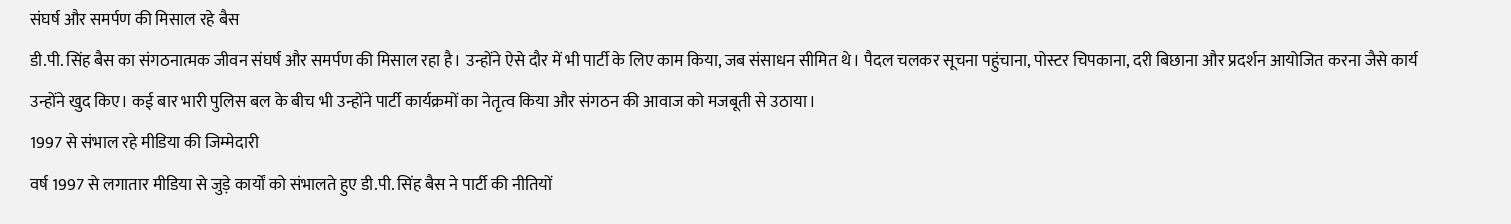संघर्ष और समर्पण की मिसाल रहे बैस
डी.पी. सिंह बैस का संगठनात्मक जीवन संघर्ष और समर्पण की मिसाल रहा है। उन्होंने ऐसे दौर में भी पार्टी के लिए काम किया, जब संसाधन सीमित थे। पैदल चलकर सूचना पहुंचाना, पोस्टर चिपकाना, दरी बिछाना और प्रदर्शन आयोजित करना जैसे कार्य उन्होंने खुद किए। कई बार भारी पुलिस बल के बीच भी उन्होंने पार्टी कार्यक्रमों का नेतृत्व किया और संगठन की आवाज को मजबूती से उठाया।
1997 से संभाल रहे मीडिया की जिम्मेदारी
वर्ष 1997 से लगातार मीडिया से जुड़े कार्यों को संभालते हुए डी.पी. सिंह बैस ने पार्टी की नीतियों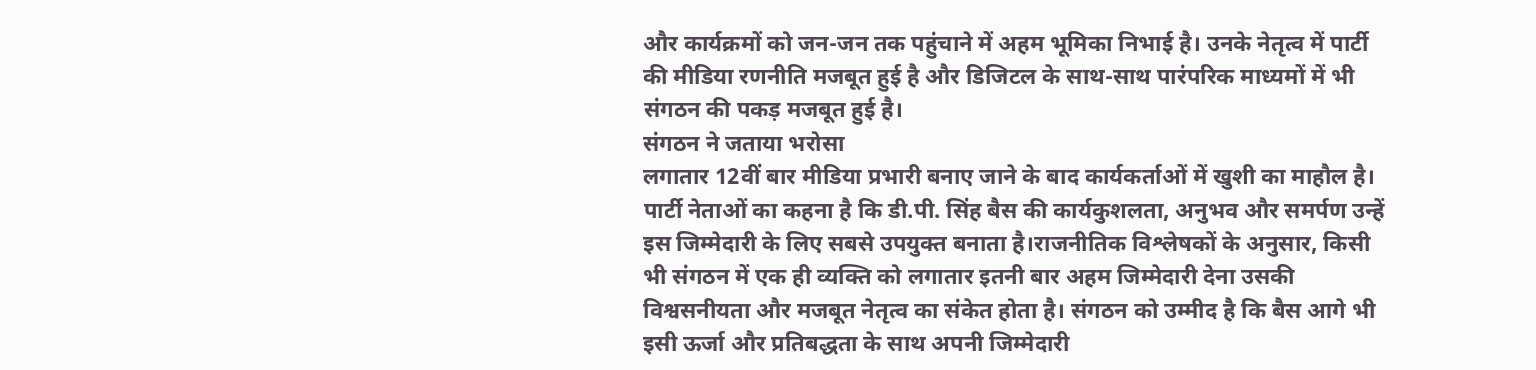और कार्यक्रमों को जन-जन तक पहुंचाने में अहम भूमिका निभाई है। उनके नेतृत्व में पार्टी की मीडिया रणनीति मजबूत हुई है और डिजिटल के साथ-साथ पारंपरिक माध्यमों में भी संगठन की पकड़ मजबूत हुई है।
संगठन ने जताया भरोसा
लगातार 12वीं बार मीडिया प्रभारी बनाए जाने के बाद कार्यकर्ताओं में खुशी का माहौल है। पार्टी नेताओं का कहना है कि डी.पी. सिंह बैस की कार्यकुशलता, अनुभव और समर्पण उन्हें इस जिम्मेदारी के लिए सबसे उपयुक्त बनाता है।राजनीतिक विश्लेषकों के अनुसार, किसी भी संगठन में एक ही व्यक्ति को लगातार इतनी बार अहम जिम्मेदारी देना उसकी विश्वसनीयता और मजबूत नेतृत्व का संकेत होता है। संगठन को उम्मीद है कि बैस आगे भी इसी ऊर्जा और प्रतिबद्धता के साथ अपनी जिम्मेदारी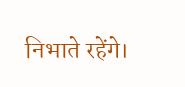निभाते रहेंगे।